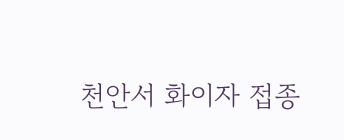천안서 화이자 접종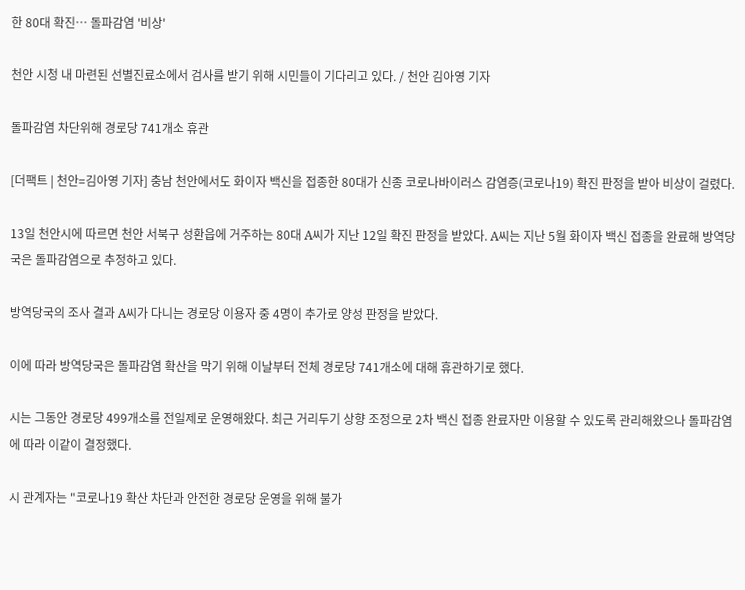한 80대 확진… 돌파감염 '비상'

천안 시청 내 마련된 선별진료소에서 검사를 받기 위해 시민들이 기다리고 있다. / 천안 김아영 기자

돌파감염 차단위해 경로당 741개소 휴관

[더팩트 | 천안=김아영 기자] 충남 천안에서도 화이자 백신을 접종한 80대가 신종 코로나바이러스 감염증(코로나19) 확진 판정을 받아 비상이 걸렸다.

13일 천안시에 따르면 천안 서북구 성환읍에 거주하는 80대 A씨가 지난 12일 확진 판정을 받았다. A씨는 지난 5월 화이자 백신 접종을 완료해 방역당국은 돌파감염으로 추정하고 있다.

방역당국의 조사 결과 A씨가 다니는 경로당 이용자 중 4명이 추가로 양성 판정을 받았다.

이에 따라 방역당국은 돌파감염 확산을 막기 위해 이날부터 전체 경로당 741개소에 대해 휴관하기로 했다.

시는 그동안 경로당 499개소를 전일제로 운영해왔다. 최근 거리두기 상향 조정으로 2차 백신 접종 완료자만 이용할 수 있도록 관리해왔으나 돌파감염에 따라 이같이 결정했다.

시 관계자는 "코로나19 확산 차단과 안전한 경로당 운영을 위해 불가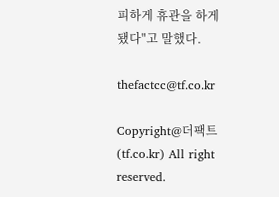피하게 휴관을 하게 됐다"고 말했다.

thefactcc@tf.co.kr

Copyright@더팩트(tf.co.kr) All right reserved.